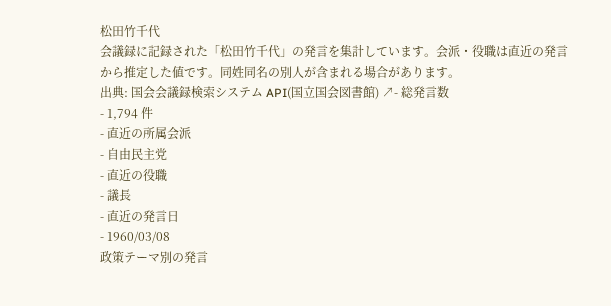松田竹千代
会議録に記録された「松田竹千代」の発言を集計しています。会派・役職は直近の発言から推定した値です。同姓同名の別人が含まれる場合があります。
出典: 国会会議録検索システム API(国立国会図書館) ↗- 総発言数
- 1,794 件
- 直近の所属会派
- 自由民主党
- 直近の役職
- 議長
- 直近の発言日
- 1960/03/08
政策テーマ別の発言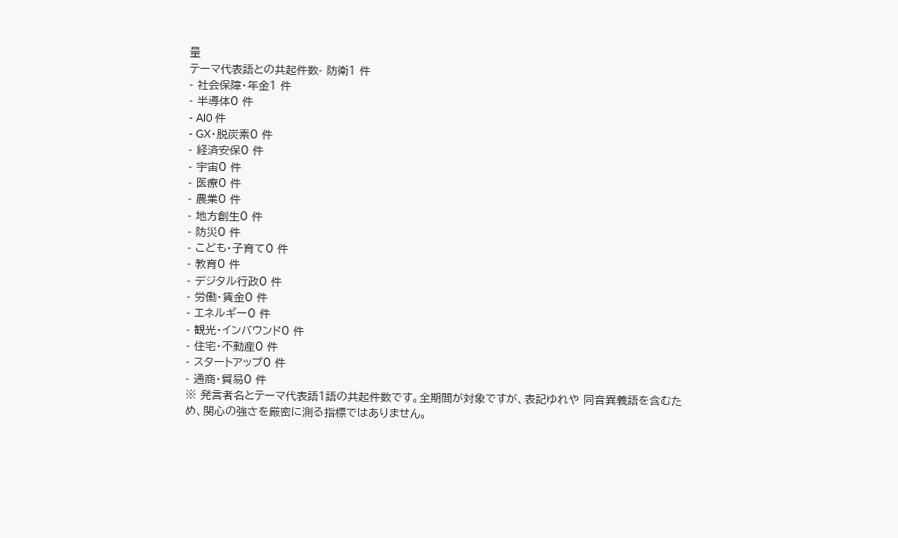量
テーマ代表語との共起件数- 防衛1 件
- 社会保障・年金1 件
- 半導体0 件
- AI0 件
- GX・脱炭素0 件
- 経済安保0 件
- 宇宙0 件
- 医療0 件
- 農業0 件
- 地方創生0 件
- 防災0 件
- こども・子育て0 件
- 教育0 件
- デジタル行政0 件
- 労働・賃金0 件
- エネルギー0 件
- 観光・インバウンド0 件
- 住宅・不動産0 件
- スタートアップ0 件
- 通商・貿易0 件
※ 発言者名とテーマ代表語1語の共起件数です。全期間が対象ですが、表記ゆれや 同音異義語を含むため、関心の強さを厳密に測る指標ではありません。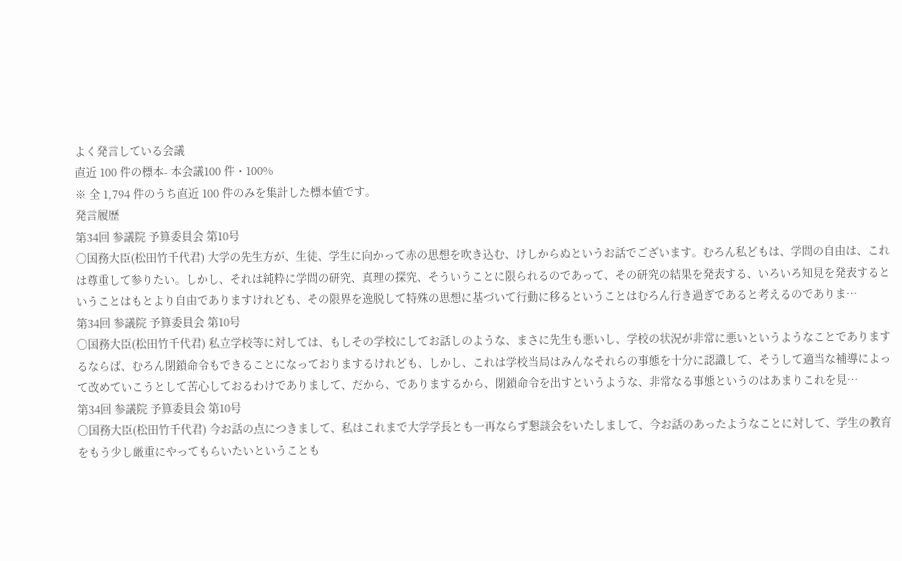よく発言している会議
直近 100 件の標本- 本会議100 件・100%
※ 全 1,794 件のうち直近 100 件のみを集計した標本値です。
発言履歴
第34回 参議院 予算委員会 第10号
○国務大臣(松田竹千代君) 大学の先生方が、生徒、学生に向かって赤の思想を吹き込む、けしからぬというお話でございます。むろん私どもは、学問の自由は、これは尊重して参りたい。しかし、それは純粋に学問の研究、真理の探究、そういうことに限られるのであって、その研究の結果を発表する、いろいろ知見を発表するということはもとより自由でありますけれども、その限界を逸脱して特殊の思想に基づいて行動に移るということはむろん行き過ぎであると考えるのでありま…
第34回 参議院 予算委員会 第10号
○国務大臣(松田竹千代君) 私立学校等に対しては、もしその学校にしてお話しのような、まさに先生も悪いし、学校の状況が非常に悪いというようなことでありまするならば、むろん閉鎖命令もできることになっておりまするけれども、しかし、これは学校当局はみんなそれらの事態を十分に認識して、そうして適当な補導によって改めていこうとして苦心しておるわけでありまして、だから、でありまするから、閉鎖命令を出すというような、非常なる事態というのはあまりこれを見…
第34回 参議院 予算委員会 第10号
○国務大臣(松田竹千代君) 今お話の点につきまして、私はこれまで大学学長とも一再ならず懇談会をいたしまして、今お話のあったようなことに対して、学生の教育をもう少し厳重にやってもらいたいということも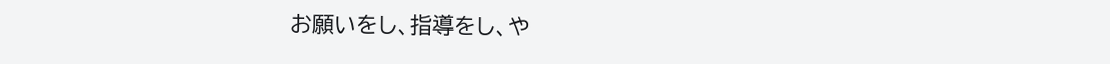お願いをし、指導をし、や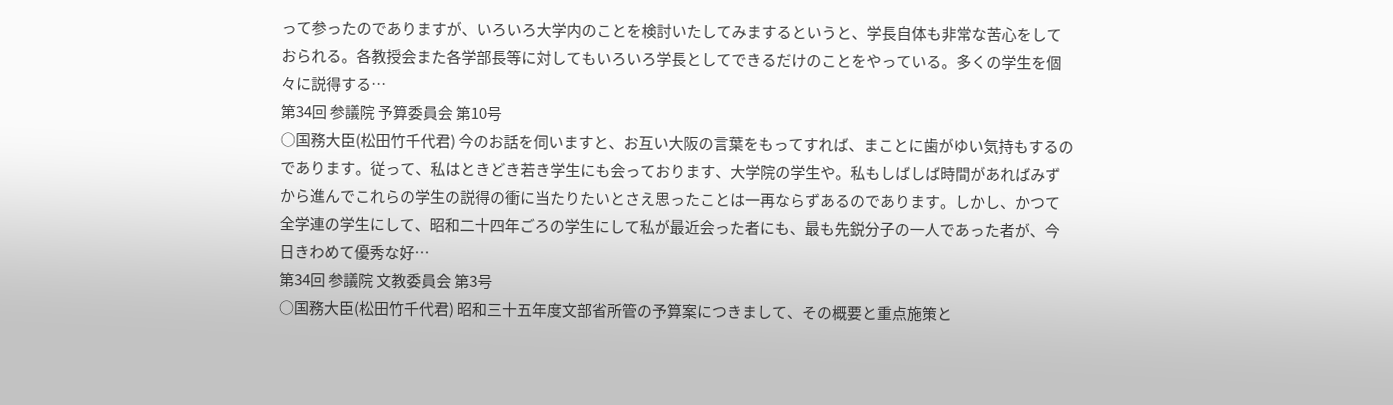って参ったのでありますが、いろいろ大学内のことを検討いたしてみまするというと、学長自体も非常な苦心をしておられる。各教授会また各学部長等に対してもいろいろ学長としてできるだけのことをやっている。多くの学生を個々に説得する…
第34回 参議院 予算委員会 第10号
○国務大臣(松田竹千代君) 今のお話を伺いますと、お互い大阪の言葉をもってすれば、まことに歯がゆい気持もするのであります。従って、私はときどき若き学生にも会っております、大学院の学生や。私もしばしば時間があればみずから進んでこれらの学生の説得の衝に当たりたいとさえ思ったことは一再ならずあるのであります。しかし、かつて全学連の学生にして、昭和二十四年ごろの学生にして私が最近会った者にも、最も先鋭分子の一人であった者が、今日きわめて優秀な好…
第34回 参議院 文教委員会 第3号
○国務大臣(松田竹千代君) 昭和三十五年度文部省所管の予算案につきまして、その概要と重点施策と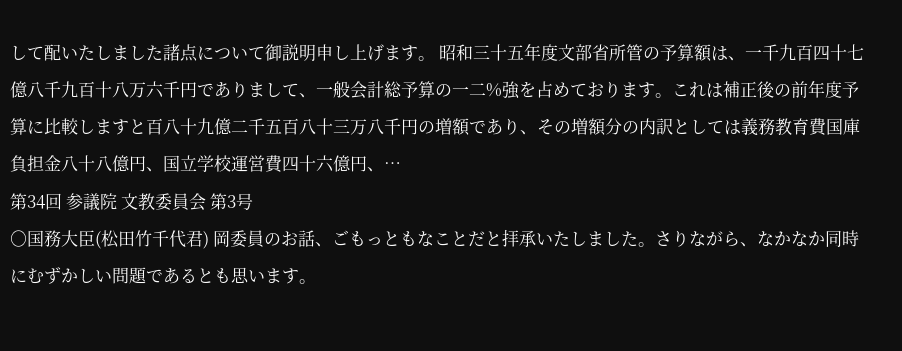して配いたしました諸点について御説明申し上げます。 昭和三十五年度文部省所管の予算額は、一千九百四十七億八千九百十八万六千円でありまして、一般会計総予算の一二%強を占めております。これは補正後の前年度予算に比較しますと百八十九億二千五百八十三万八千円の増額であり、その増額分の内訳としては義務教育費国庫負担金八十八億円、国立学校運営費四十六億円、…
第34回 参議院 文教委員会 第3号
○国務大臣(松田竹千代君) 岡委員のお話、ごもっともなことだと拝承いたしました。さりながら、なかなか同時にむずかしい問題であるとも思います。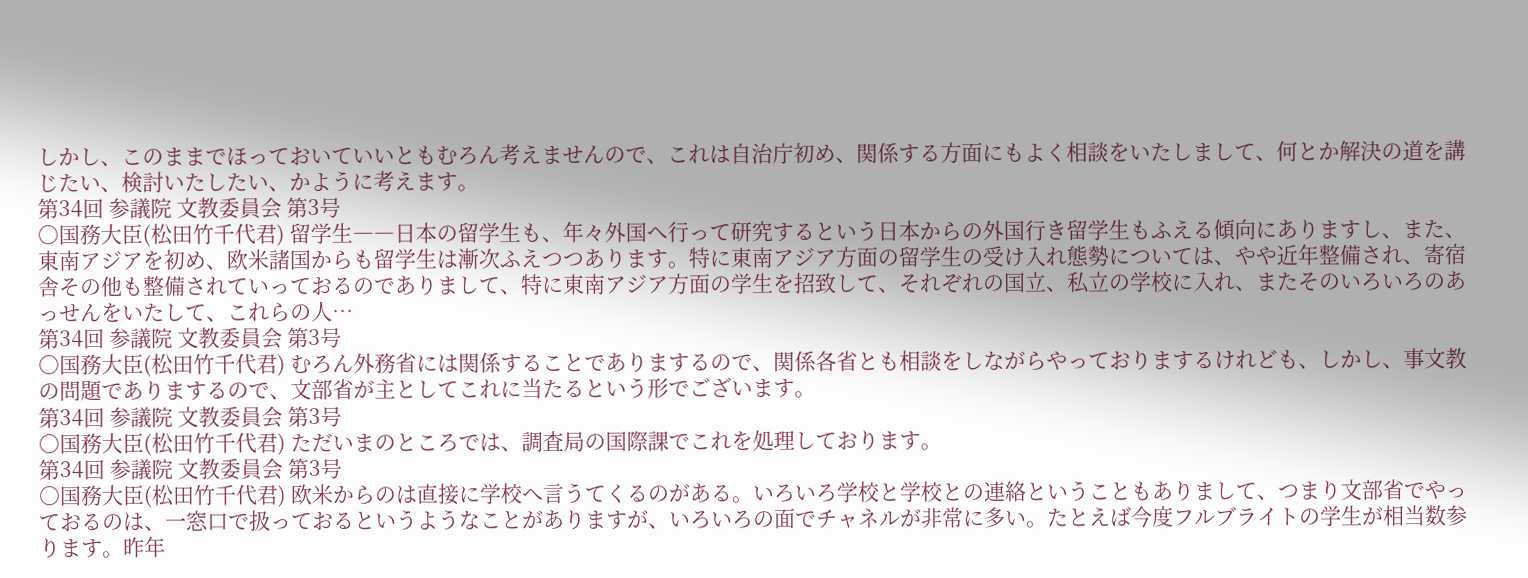しかし、このままでほっておいていいともむろん考えませんので、これは自治庁初め、関係する方面にもよく相談をいたしまして、何とか解決の道を講じたい、検討いたしたい、かように考えます。
第34回 参議院 文教委員会 第3号
○国務大臣(松田竹千代君) 留学生――日本の留学生も、年々外国へ行って研究するという日本からの外国行き留学生もふえる傾向にありますし、また、東南アジアを初め、欧米諸国からも留学生は漸次ふえつつあります。特に東南アジア方面の留学生の受け入れ態勢については、やや近年整備され、寄宿舎その他も整備されていっておるのでありまして、特に東南アジア方面の学生を招致して、それぞれの国立、私立の学校に入れ、またそのいろいろのあっせんをいたして、これらの人…
第34回 参議院 文教委員会 第3号
○国務大臣(松田竹千代君) むろん外務省には関係することでありまするので、関係各省とも相談をしながらやっておりまするけれども、しかし、事文教の問題でありまするので、文部省が主としてこれに当たるという形でございます。
第34回 参議院 文教委員会 第3号
○国務大臣(松田竹千代君) ただいまのところでは、調査局の国際課でこれを処理しております。
第34回 参議院 文教委員会 第3号
○国務大臣(松田竹千代君) 欧米からのは直接に学校へ言うてくるのがある。いろいろ学校と学校との連絡ということもありまして、つまり文部省でやっておるのは、一窓口で扱っておるというようなことがありますが、いろいろの面でチャネルが非常に多い。たとえば今度フルブライトの学生が相当数参ります。昨年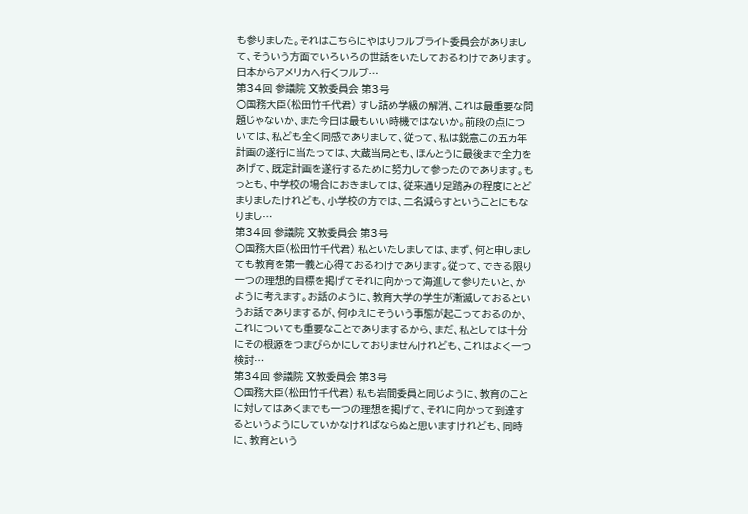も参りました。それはこちらにやはりフルブライト委員会がありまして、そういう方面でいろいろの世話をいたしておるわけであります。日本からアメリカへ行くフルブ…
第34回 参議院 文教委員会 第3号
○国務大臣(松田竹千代君) すし詰め学級の解消、これは最重要な問題じゃないか、また今日は最もいい時機ではないか。前段の点については、私ども全く同感でありまして、従って、私は鋭意この五カ年計画の遂行に当たっては、大蔵当局とも、ほんとうに最後まで全力をあげて、既定計画を遂行するために努力して参ったのであります。もっとも、中学校の場合におきましては、従来通り足踏みの程度にとどまりましたけれども、小学校の方では、二名減らすということにもなりまし…
第34回 参議院 文教委員会 第3号
○国務大臣(松田竹千代君) 私といたしましては、まず、何と申しましても教育を第一義と心得ておるわけであります。従って、できる限り一つの理想的目標を掲げてそれに向かって海進して参りたいと、かように考えます。お話のように、教育大学の学生が漸滅しておるというお話でありまするが、何ゆえにそういう事態が起こっておるのか、これについても重要なことでありまするから、まだ、私としては十分にその根源をつまびらかにしておりませんけれども、これはよく一つ検討…
第34回 参議院 文教委員会 第3号
○国務大臣(松田竹千代君) 私も岩間委員と同じように、教育のことに対してはあくまでも一つの理想を掲げて、それに向かって到達するというようにしていかなければならぬと思いますけれども、同時に、教育という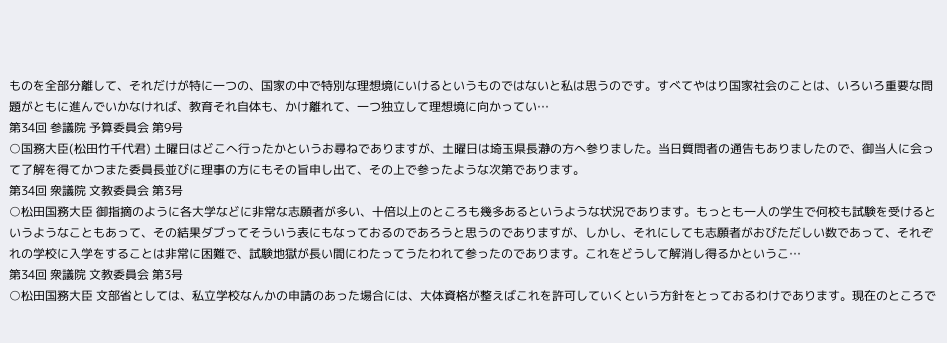ものを全部分離して、それだけが特に一つの、国家の中で特別な理想境にいけるというものではないと私は思うのです。すべてやはり国家社会のことは、いろいろ重要な問題がともに進んでいかなければ、教育それ自体も、かけ離れて、一つ独立して理想境に向かってい…
第34回 参議院 予算委員会 第9号
○国務大臣(松田竹千代君) 土曜日はどこへ行ったかというお尋ねでありますが、土曜日は埼玉県長瀞の方へ参りました。当日質問者の通告もありましたので、御当人に会って了解を得てかつまた委員長並びに理事の方にもその旨申し出て、その上で参ったような次第であります。
第34回 衆議院 文教委員会 第3号
○松田国務大臣 御指摘のように各大学などに非常な志願者が多い、十倍以上のところも幾多あるというような状況であります。もっとも一人の学生で何校も試験を受けるというようなこともあって、その結果ダブってそういう表にもなっておるのであろうと思うのでありますが、しかし、それにしても志願者がおびただしい数であって、それぞれの学校に入学をすることは非常に困難で、試験地獄が長い間にわたってうたわれて参ったのであります。これをどうして解消し得るかというこ…
第34回 衆議院 文教委員会 第3号
○松田国務大臣 文部省としては、私立学校なんかの申請のあった場合には、大体資格が整えばこれを許可していくという方針をとっておるわけであります。現在のところで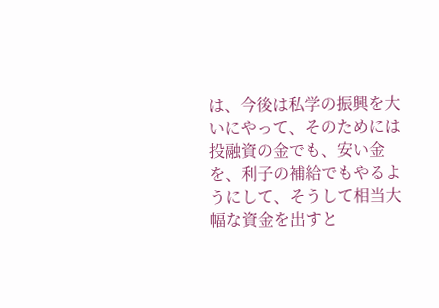は、今後は私学の振興を大いにやって、そのためには投融資の金でも、安い金を、利子の補給でもやるようにして、そうして相当大幅な資金を出すと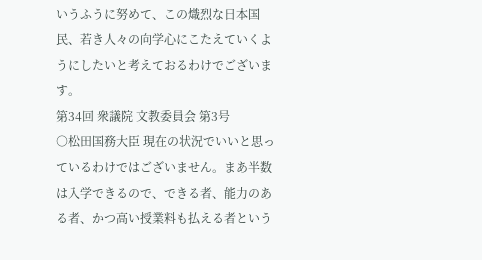いうふうに努めて、この熾烈な日本国民、若き人々の向学心にこたえていくようにしたいと考えておるわけでございます。
第34回 衆議院 文教委員会 第3号
○松田国務大臣 現在の状況でいいと思っているわけではございません。まあ半数は入学できるので、できる者、能力のある者、かつ高い授業料も払える者という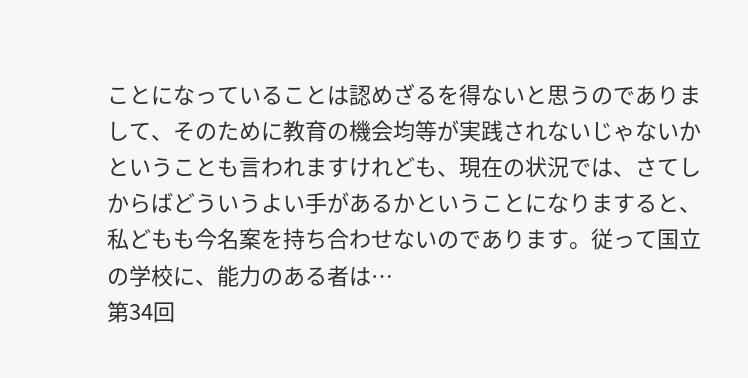ことになっていることは認めざるを得ないと思うのでありまして、そのために教育の機会均等が実践されないじゃないかということも言われますけれども、現在の状況では、さてしからばどういうよい手があるかということになりますると、私どもも今名案を持ち合わせないのであります。従って国立の学校に、能力のある者は…
第34回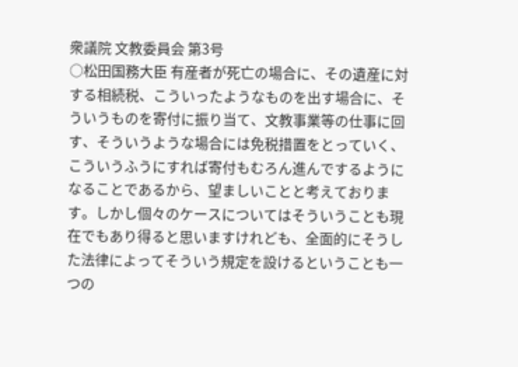衆議院 文教委員会 第3号
○松田国務大臣 有産者が死亡の場合に、その遺産に対する相続税、こういったようなものを出す場合に、そういうものを寄付に振り当て、文教事業等の仕事に回す、そういうような場合には免税措置をとっていく、こういうふうにすれば寄付もむろん進んでするようになることであるから、望ましいことと考えております。しかし個々のケースについてはそういうことも現在でもあり得ると思いますけれども、全面的にそうした法律によってそういう規定を設けるということも一つの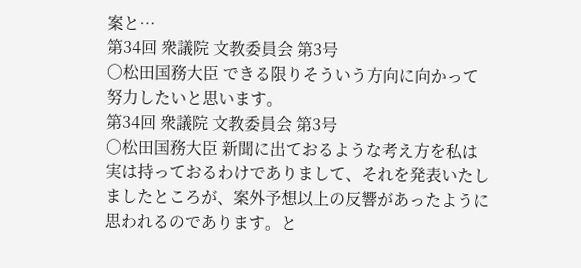案と…
第34回 衆議院 文教委員会 第3号
○松田国務大臣 できる限りそういう方向に向かって努力したいと思います。
第34回 衆議院 文教委員会 第3号
○松田国務大臣 新聞に出ておるような考え方を私は実は持っておるわけでありまして、それを発表いたしましたところが、案外予想以上の反響があったように思われるのであります。と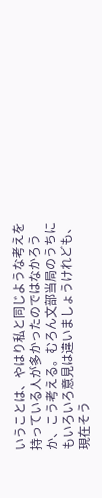いうことは、やはり私と同じような考えを持っている人が多かったのではなかろうか、こう考える。むろん文部当局のうちにもいろいろ意見は違いましょうけれども、現在そう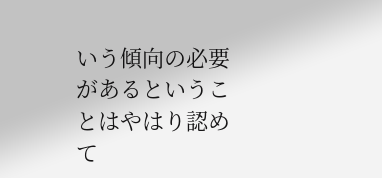いう傾向の必要があるということはやはり認めて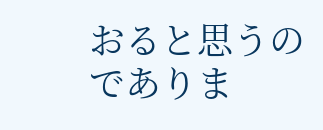おると思うのでありま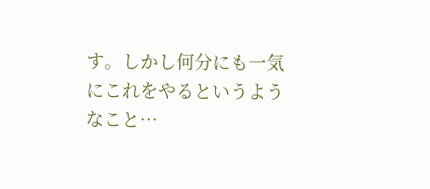す。しかし何分にも一気にこれをやるというようなこと…